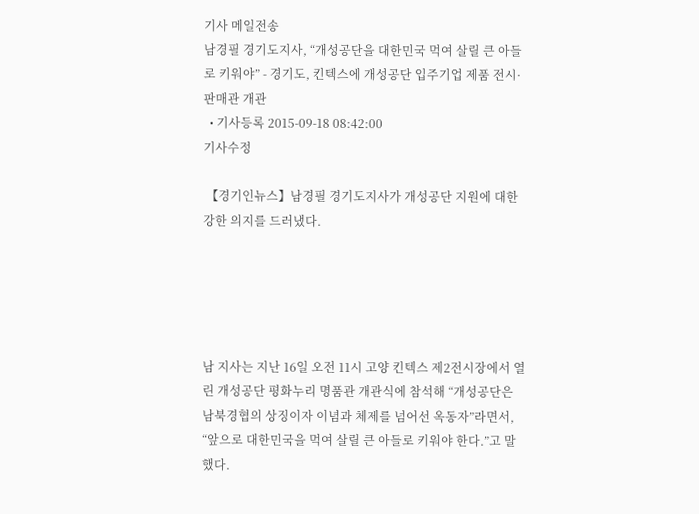기사 메일전송
남경필 경기도지사, “개성공단을 대한민국 먹여 살릴 큰 아들로 키워야” - 경기도, 킨텍스에 개성공단 입주기업 제품 전시·판매관 개관
  • 기사등록 2015-09-18 08:42:00
기사수정

 【경기인뉴스】남경필 경기도지사가 개성공단 지원에 대한 강한 의지를 드러냈다.





남 지사는 지난 16일 오전 11시 고양 킨텍스 제2전시장에서 열린 개성공단 평화누리 명품관 개관식에 참석해 “개성공단은 남북경협의 상징이자 이념과 체제를 넘어선 옥동자”라면서, “앞으로 대한민국을 먹여 살릴 큰 아들로 키워야 한다.”고 말했다.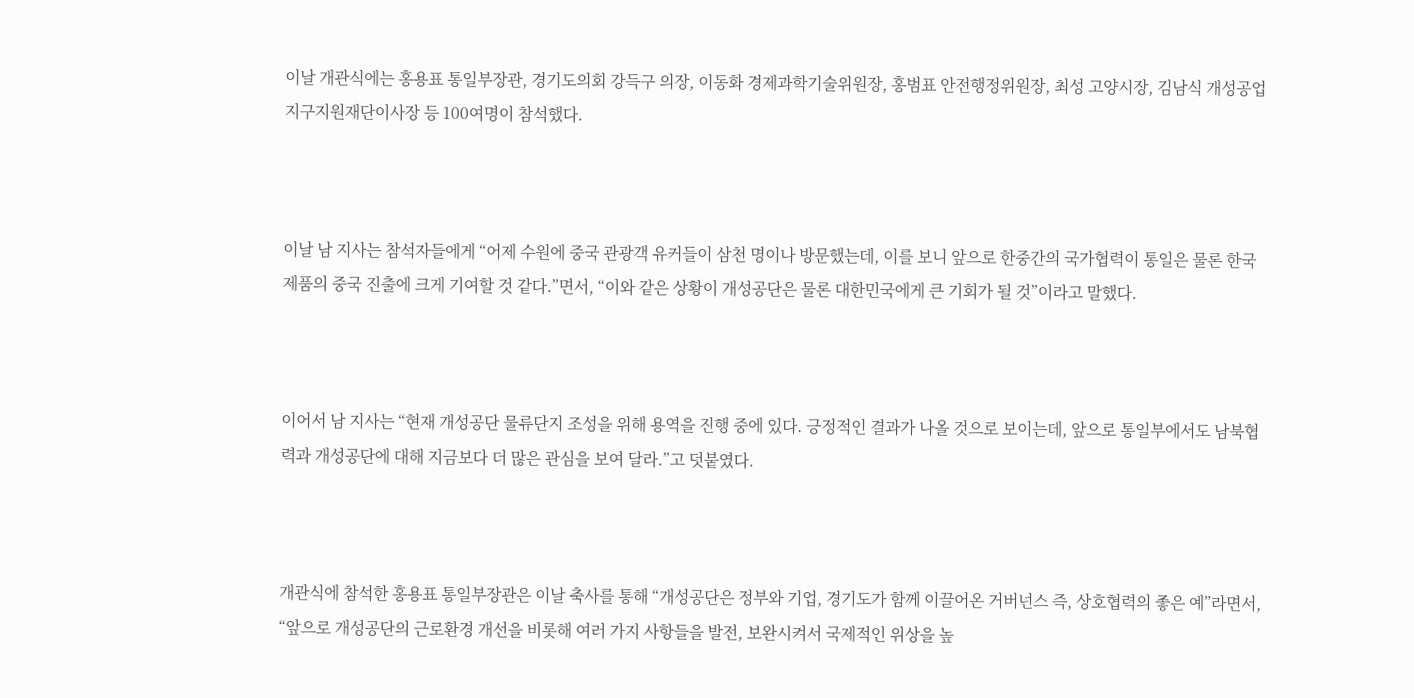이날 개관식에는 홍용표 통일부장관, 경기도의회 강득구 의장, 이동화 경제과학기술위원장, 홍범표 안전행정위원장, 최성 고양시장, 김남식 개성공업지구지원재단이사장 등 100여명이 참석했다.



이날 남 지사는 참석자들에게 “어제 수원에 중국 관광객 유커들이 삼천 명이나 방문했는데, 이를 보니 앞으로 한중간의 국가협력이 통일은 물론 한국제품의 중국 진출에 크게 기여할 것 같다.”면서, “이와 같은 상황이 개성공단은 물론 대한민국에게 큰 기회가 될 것”이라고 말했다.



이어서 남 지사는 “현재 개성공단 물류단지 조성을 위해 용역을 진행 중에 있다. 긍정적인 결과가 나올 것으로 보이는데, 앞으로 통일부에서도 남북협력과 개성공단에 대해 지금보다 더 많은 관심을 보여 달라.”고 덧붙였다.



개관식에 참석한 홍용표 통일부장관은 이날 축사를 통해 “개성공단은 정부와 기업, 경기도가 함께 이끌어온 거버넌스 즉, 상호협력의 좋은 예”라면서, “앞으로 개성공단의 근로환경 개선을 비롯해 여러 가지 사항들을 발전, 보완시켜서 국제적인 위상을 높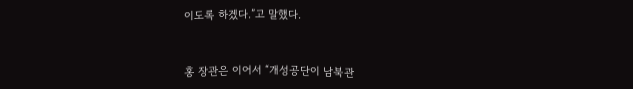이도록 하겠다.”고 말했다.



홍 장관은 이어서 “개성공단이 남북관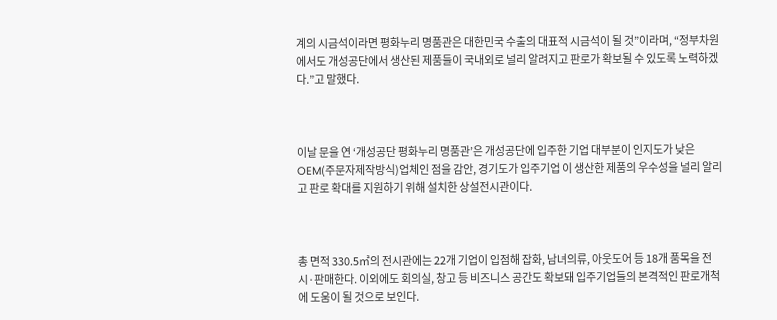계의 시금석이라면 평화누리 명품관은 대한민국 수출의 대표적 시금석이 될 것”이라며, “정부차원에서도 개성공단에서 생산된 제품들이 국내외로 널리 알려지고 판로가 확보될 수 있도록 노력하겠다.”고 말했다.



이날 문을 연 ‘개성공단 평화누리 명품관’은 개성공단에 입주한 기업 대부분이 인지도가 낮은 OEM(주문자제작방식)업체인 점을 감안, 경기도가 입주기업 이 생산한 제품의 우수성을 널리 알리고 판로 확대를 지원하기 위해 설치한 상설전시관이다.



총 면적 330.5㎡의 전시관에는 22개 기업이 입점해 잡화, 남녀의류, 아웃도어 등 18개 품목을 전시·판매한다. 이외에도 회의실, 창고 등 비즈니스 공간도 확보돼 입주기업들의 본격적인 판로개척에 도움이 될 것으로 보인다.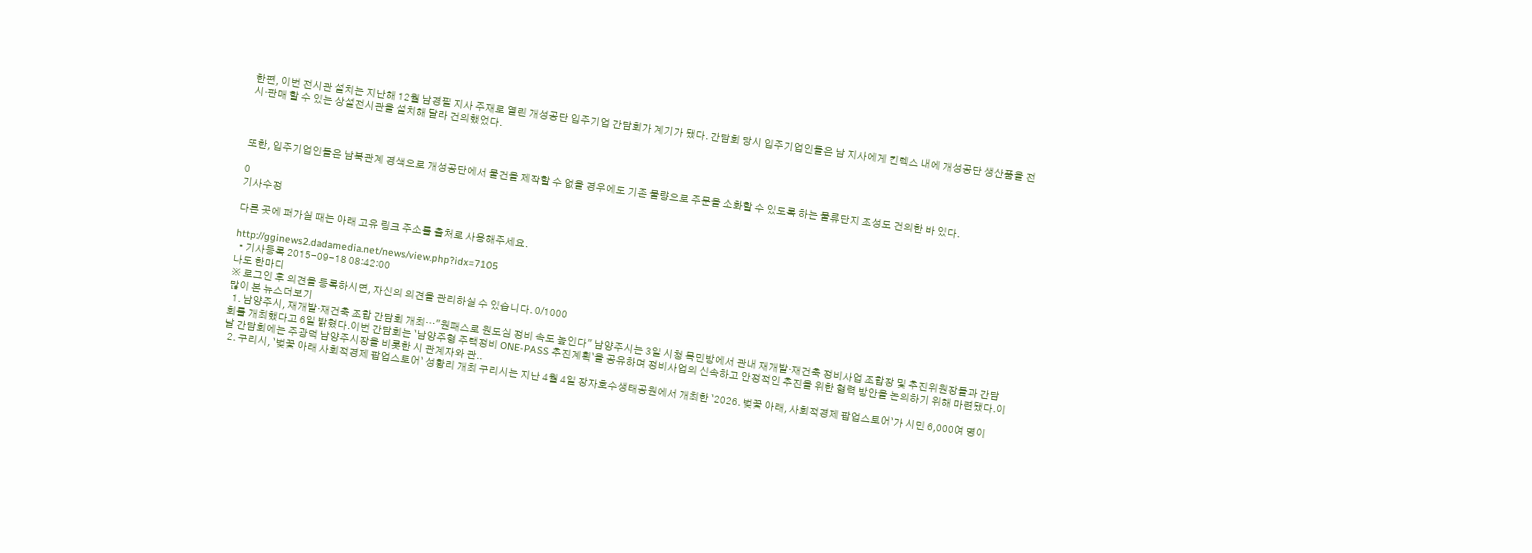한편, 이번 전시관 설치는 지난해 12월 남경필 지사 주재로 열린 개성공단 입주기업 간담회가 계기가 됐다. 간담회 당시 입주기업인들은 남 지사에게 킨텍스 내에 개성공단 생산품을 전시·판매 할 수 있는 상설전시관을 설치해 달라 건의했었다.



또한, 입주기업인들은 남북관계 경색으로 개성공단에서 물건을 제작할 수 없을 경우에도 기존 물량으로 주문을 소화할 수 있도록 하는 물류단지 조성도 건의한 바 있다.

0
기사수정

다른 곳에 퍼가실 때는 아래 고유 링크 주소를 출처로 사용해주세요.

http://gginews2.dadamedia.net/news/view.php?idx=7105
  • 기사등록 2015-09-18 08:42:00
나도 한마디
※ 로그인 후 의견을 등록하시면, 자신의 의견을 관리하실 수 있습니다. 0/1000
많이 본 뉴스더보기
  1. 남양주시, 재개발·재건축 조합 간담회 개최…"원패스로 원도심 정비 속도 높인다" 남양주시는 3일 시청 목민방에서 관내 재개발·재건축 정비사업 조합장 및 추진위원장들과 간담회를 개최했다고 6일 밝혔다.이번 간담회는 `남양주형 주택정비 ONE-PASS 추진계획`을 공유하며 정비사업의 신속하고 안정적인 추진을 위한 협력 방안을 논의하기 위해 마련됐다.이날 간담회에는 주광덕 남양주시장을 비롯한 시 관계자와 관..
  2. 구리시, `벚꽃 아래 사회적경제 팝업스토어` 성황리 개최 구리시는 지난 4월 4일 장자호수생태공원에서 개최한 `2026. 벚꽃 아래, 사회적경제 팝업스토어`가 시민 6,000여 명이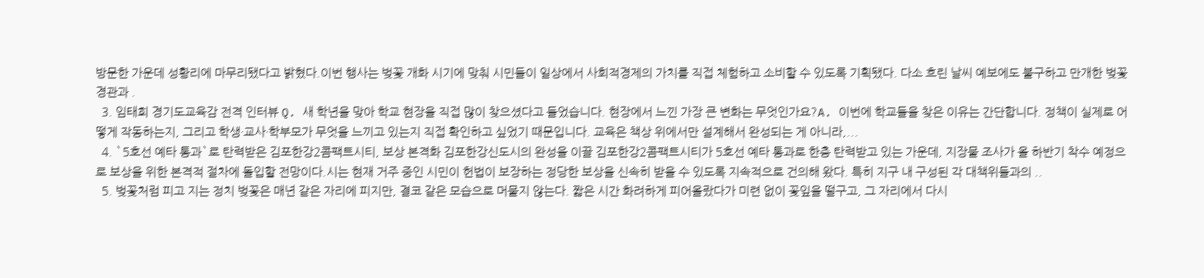방문한 가운데 성황리에 마무리됐다고 밝혔다.이번 행사는 벚꽃 개화 시기에 맞춰 시민들이 일상에서 사회적경제의 가치를 직접 체험하고 소비할 수 있도록 기획됐다. 다소 흐린 날씨 예보에도 불구하고 만개한 벚꽃 경관과 .
  3. 임태희 경기도교육감 전격 인터뷰 Q. 새 학년을 맞아 학교 현장을 직접 많이 찾으셨다고 들었습니다. 현장에서 느낀 가장 큰 변화는 무엇인가요?A. 이번에 학교들을 찾은 이유는 간단합니다. 정책이 실제로 어떻게 작동하는지, 그리고 학생·교사·학부모가 무엇을 느끼고 있는지 직접 확인하고 싶었기 때문입니다. 교육은 책상 위에서만 설계해서 완성되는 게 아니라,...
  4. `5호선 예타 통과`로 탄력받은 김포한강2콤팩트시티, 보상 본격화 김포한강신도시의 완성을 이끌 김포한강2콤팩트시티가 5호선 예타 통과로 한층 탄력받고 있는 가운데, 지장물 조사가 올 하반기 착수 예정으로 보상을 위한 본격적 절차에 돌입할 전망이다.시는 현재 거주 중인 시민이 헌법이 보장하는 정당한 보상을 신속히 받을 수 있도록 지속적으로 건의해 왔다. 특히 지구 내 구성된 각 대책위들과의 ..
  5. 벚꽃처럼 피고 지는 정치 벚꽃은 매년 같은 자리에 피지만, 결코 같은 모습으로 머물지 않는다. 짧은 시간 화려하게 피어올랐다가 미련 없이 꽃잎을 떨구고, 그 자리에서 다시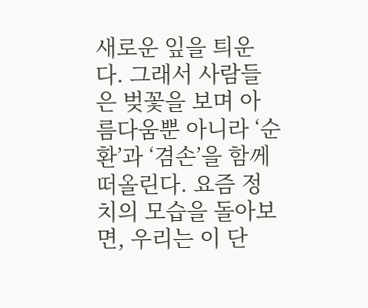새로운 잎을 틔운다. 그래서 사람들은 벚꽃을 보며 아름다움뿐 아니라 ‘순환’과 ‘겸손’을 함께 떠올린다. 요즘 정치의 모습을 돌아보면, 우리는 이 단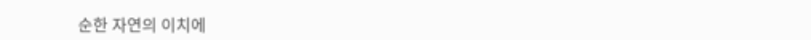순한 자연의 이치에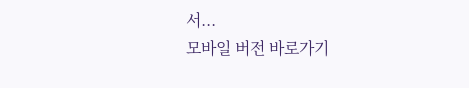서...
모바일 버전 바로가기